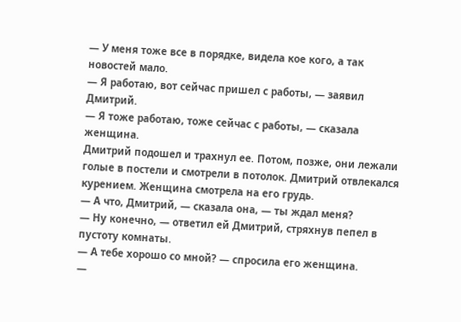— У меня тоже все в порядке, видела кое кого, а так новостей мало.
— Я работаю, вот сейчас пришел с работы, — заявил Дмитрий.
— Я тоже работаю, тоже сейчас с работы, — сказала женщина.
Дмитрий подошел и трахнул ее. Потом, позже, они лежали голые в постели и смотрели в потолок. Дмитрий отвлекался курением. Женщина смотрела на его грудь.
— А что, Дмитрий, — сказала она, — ты ждал меня?
— Ну конечно, — ответил ей Дмитрий, стряхнув пепел в пустоту комнаты.
— А тебе хорошо со мной? — спросила его женщина.
—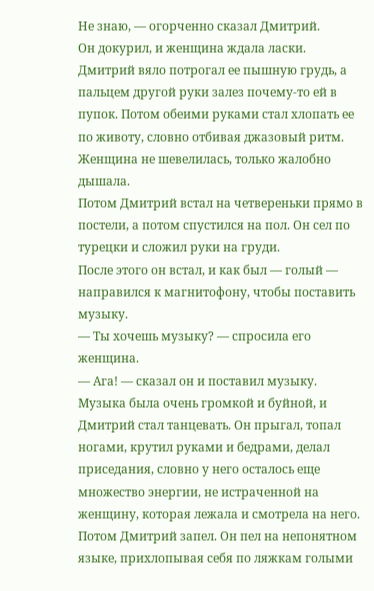Не знаю, — огорченно сказал Дмитрий.
Он докурил, и женщина ждала ласки.
Дмитрий вяло потрогал ее пышную грудь, а пальцем другой руки залез почему-то ей в пупок. Потом обеими руками стал хлопать ее по животу, словно отбивая джазовый ритм. Женщина не шевелилась, только жалобно дышала.
Потом Дмитрий встал на четвереньки прямо в постели, а потом спустился на пол. Он сел по турецки и сложил руки на груди.
После этого он встал, и как был — голый — направился к магнитофону, чтобы поставить музыку.
— Ты хочешь музыку? — спросила его женщина.
— Ага! — сказал он и поставил музыку.
Музыка была очень громкой и буйной, и Дмитрий стал танцевать. Он прыгал, топал ногами, крутил руками и бедрами, делал приседания, словно у него осталось еще множество энергии, не истраченной на женщину, которая лежала и смотрела на него.
Потом Дмитрий запел. Он пел на непонятном языке, прихлопывая себя по ляжкам голыми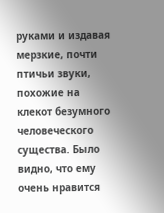руками и издавая мерзкие, почти птичьи звуки, похожие на клекот безумного человеческого существа. Было видно, что ему очень нравится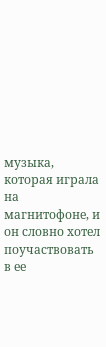музыка, которая играла на магнитофоне, и он словно хотел поучаствовать в ее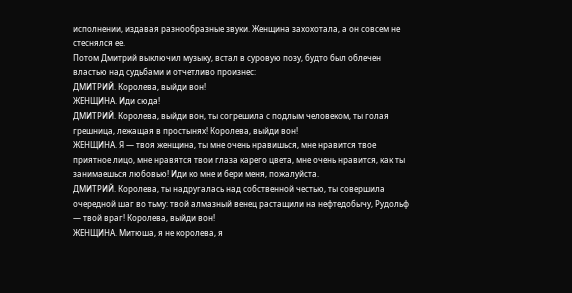исполнении, издавая разнообразные звуки. Женщина захохотала, а он совсем не стеснялся ее.
Потом Дмитрий выключил музыку, встал в суровую позу, будто был облечен властью над судьбами и отчетливо произнес:
ДМИТРИЙ. Королева, выйди вон!
ЖЕНЩИНА. Иди сюда!
ДМИТРИЙ. Королева, выйди вон, ты согрешила с подлым человеком, ты голая грешница, лежащая в простынях! Королева, выйди вон!
ЖЕНЩИНА. Я — твоя женщина, ты мне очень нравишься, мне нравится твое приятное лицо, мне нравятся твои глаза карего цвета, мне очень нравится, как ты занимаешься любовью! Иди ко мне и бери меня, пожалуйста.
ДМИТРИЙ. Королева, ты надругалась над собственной честью, ты совершила очередной шаг во тьму: твой алмазный венец растащили на нефтедобычу, Рудольф — твой враг! Королева, выйди вон!
ЖЕНЩИНА. Митюша, я не королева, я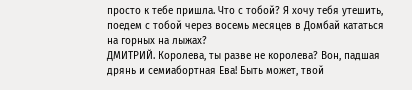просто к тебе пришла. Что с тобой? Я хочу тебя утешить, поедем с тобой через восемь месяцев в Домбай кататься на горных на лыжах?
ДМИТРИЙ. Королева, ты разве не королева? Вон, падшая дрянь и семиабортная Ева! Быть может, твой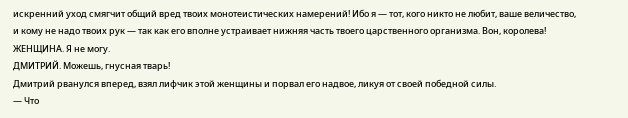искренний уход смягчит общий вред твоих монотеистических намерений! Ибо я — тот, кого никто не любит, ваше величество, и кому не надо твоих рук — так как его вполне устраивает нижняя часть твоего царственного организма. Вон, королева!
ЖЕНЩИНА. Я не могу.
ДМИТРИЙ. Можешь, гнусная тварь!
Дмитрий рванулся вперед, взял лифчик этой женщины и порвал его надвое, ликуя от своей победной силы.
— Что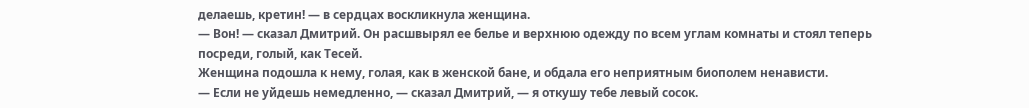делаешь, кретин! — в сердцах воскликнула женщина.
— Вон! — сказал Дмитрий. Он расшвырял ее белье и верхнюю одежду по всем углам комнаты и стоял теперь посреди, голый, как Тесей.
Женщина подошла к нему, голая, как в женской бане, и обдала его неприятным биополем ненависти.
— Если не уйдешь немедленно, — сказал Дмитрий, — я откушу тебе левый сосок.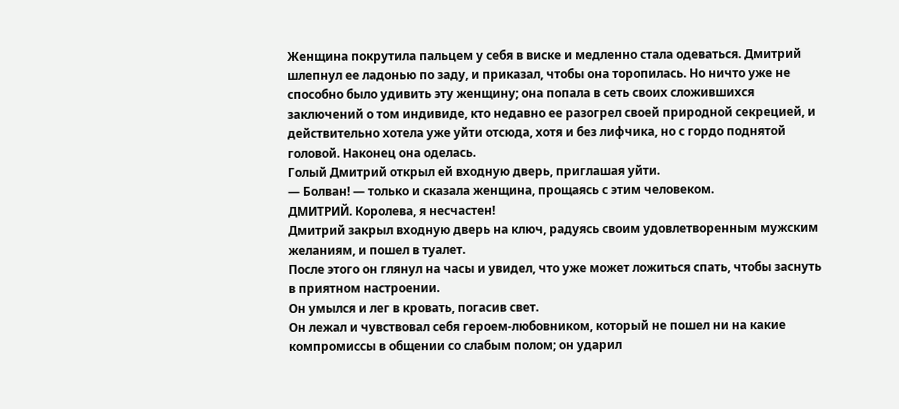Женщина покрутила пальцем у себя в виске и медленно стала одеваться. Дмитрий шлепнул ее ладонью по заду, и приказал, чтобы она торопилась. Но ничто уже не способно было удивить эту женщину; она попала в сеть своих сложившихся заключений о том индивиде, кто недавно ее разогрел своей природной секрецией, и действительно хотела уже уйти отсюда, хотя и без лифчика, но с гордо поднятой головой. Наконец она оделась.
Голый Дмитрий открыл ей входную дверь, приглашая уйти.
— Болван! — только и сказала женщина, прощаясь с этим человеком.
ДМИТРИЙ. Королева, я несчастен!
Дмитрий закрыл входную дверь на ключ, радуясь своим удовлетворенным мужским желаниям, и пошел в туалет.
После этого он глянул на часы и увидел, что уже может ложиться спать, чтобы заснуть в приятном настроении.
Он умылся и лег в кровать, погасив свет.
Он лежал и чувствовал себя героем-любовником, который не пошел ни на какие компромиссы в общении со слабым полом; он ударил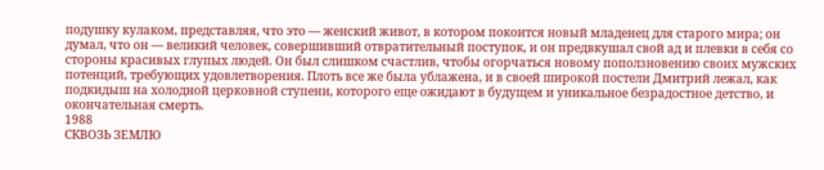подушку кулаком, представляя, что это — женский живот, в котором покоится новый младенец для старого мира; он думал, что он — великий человек, совершивший отвратительный поступок, и он предвкушал свой ад и плевки в себя со стороны красивых глупых людей. Он был слишком счастлив, чтобы огорчаться новому поползновению своих мужских потенций, требующих удовлетворения. Плоть все же была ублажена, и в своей широкой постели Дмитрий лежал, как подкидыш на холодной церковной ступени, которого еще ожидают в будущем и уникальное безрадостное детство, и окончательная смерть.
1988
СКВОЗЬ ЗЕМЛЮ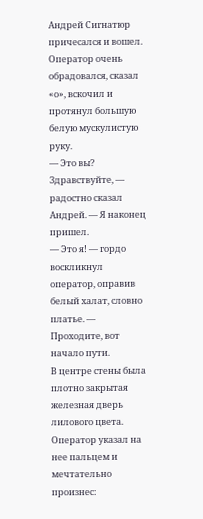Андрей Сигнатюр причесался и вошел. Оператор очень обрадовался, сказал «о», вскочил и протянул большую белую мускулистую руку.
— Это вы? Здравствуйте, — радостно сказал Андрей. — Я наконец пришел.
— Это я! — гордо воскликнул оператор, оправив белый халат, словно платье. — Проходите, вот начало пути.
В центре стены была плотно закрытая железная дверь лилового цвета. Оператор указал на нее пальцем и мечтательно произнес: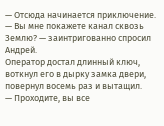— Отсюда начинается приключение.
— Вы мне покажете канал сквозь Землю? — заинтригованно спросил Андрей.
Оператор достал длинный ключ, воткнул его в дырку замка двери, повернул восемь раз и вытащил.
— Проходите, вы все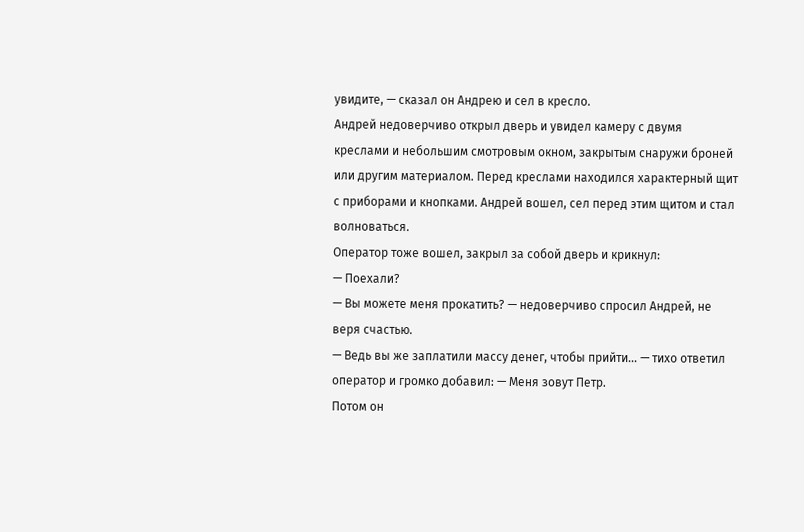увидите, — сказал он Андрею и сел в кресло.
Андрей недоверчиво открыл дверь и увидел камеру с двумя креслами и небольшим смотровым окном, закрытым снаружи броней или другим материалом. Перед креслами находился характерный щит с приборами и кнопками. Андрей вошел, сел перед этим щитом и стал волноваться.
Оператор тоже вошел, закрыл за собой дверь и крикнул:
— Поехали?
— Вы можете меня прокатить? — недоверчиво спросил Андрей, не веря счастью.
— Ведь вы же заплатили массу денег, чтобы прийти… — тихо ответил оператор и громко добавил: — Меня зовут Петр.
Потом он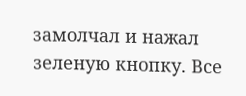замолчал и нажал зеленую кнопку. Все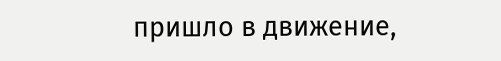пришло в движение,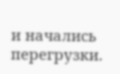и начались перегрузки.